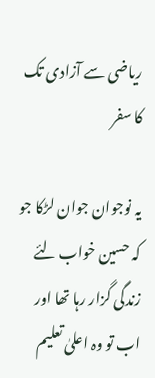ریاضی سے آزادی تک کا سفر

یہ نوجوان جوان لڑکا جو کہ حسین خواب لئے زندگی گزار رہا تھا اور اب تو وہ اعلیٰ تعلیم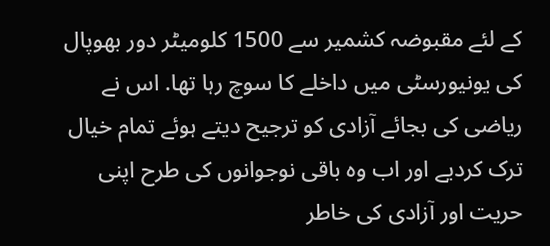کے لئے مقبوضہ کشمیر سے 1500 کلومیٹر دور بھوپال کی یونیورسٹی میں داخلے کا سوچ رہا تھا. اس نے ریاضی کی بجائے آزادی کو ترجیح دیتے ہوئے تمام خیال ترک کردیے اور اب وہ باقی نوجوانوں کی طرح اپنی حریت اور آزادی کی خاطر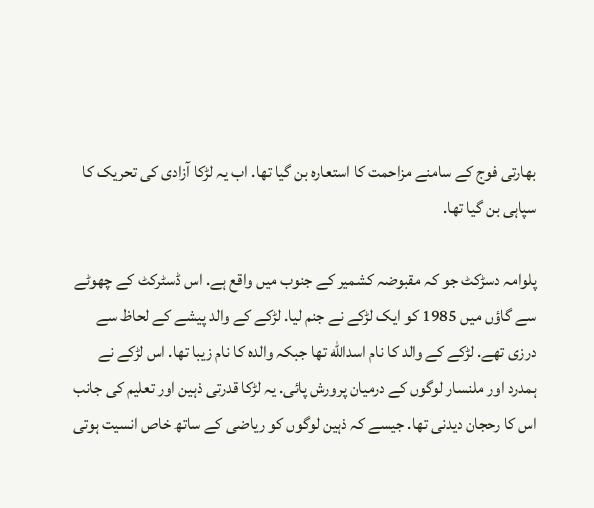بھارتی فوج کے سامنے مزاحمت کا استعارہ بن گیا تھا. اب یہ لڑکا آزادی کی تحریک کا سپاہی بن گیا تھا.

پلوامہ دسڑکٹ جو کہ مقبوضہ کشمیر کے جنوب میں واقع ہے. اس ڈسٹرکٹ کے چھوٹے سے گاؤں میں 1985 کو ایک لڑکے نے جنم لیا. لڑکے کے والد پیشے کے لحاظ سے درزی تھے. لڑکے کے والد کا نام اسدالله تھا جبکہ والدہ کا نام زیبا تھا. اس لڑکے نے ہمدرد اور ملنسار لوگوں کے درمیان پرورش پائی. یہ لڑکا قدرتی ذہین اور تعلیم کی جانب اس کا رحجان دیدنی تھا. جیسے کہ ذہین لوگوں کو ریاضی کے ساتھ خاص انسیت ہوتی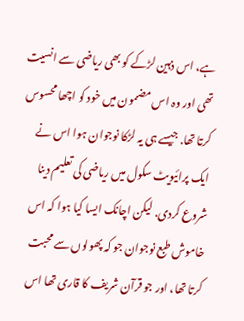ہے، اس ذہین لڑکے کو بھی ریاضی سے انسیت تھی اور وہ اس مضمون میں خود کو اچھا محسوس کرتا تھا. جیسے ہی یہ لڑکا نوجوان ہوا اس نے ایک پرائیویٹ سکول میں ریاضی کی تعلیم دینا شروع کردی. لیکن اچانک ایسا کیا ہوا کہ اس خاموش طبع نوجوان جو کہ پھولوں سے محبت کرتا تھا، اور جو قرآن شریف کا قاری تھا اس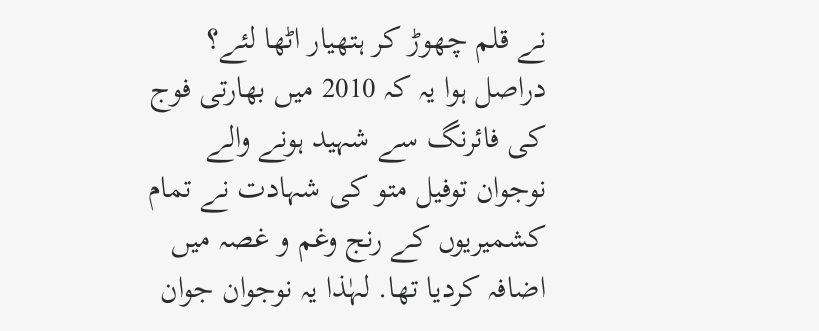نے قلم چھوڑ کر ہتھیار اٹھا لئے؟ دراصل ہوا یہ کہ 2010 میں بھارتی فوج کی فائرنگ سے شہید ہونے والے نوجوان توفیل متو کی شہادت نے تمام کشمیریوں کے رنج وغم و غصہ میں اضافہ کردیا تھا. لہٰذا یہ نوجوان جوان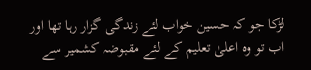لڑکا جو کہ حسین خواب لئے زندگی گزار رہا تھا اور اب تو وہ اعلیٰ تعلیم کے لئے مقبوضہ کشمیر سے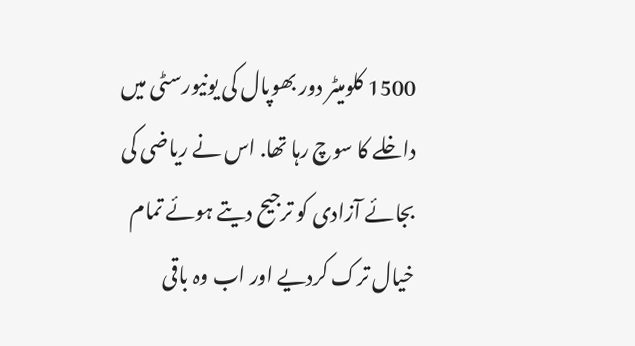1500 کلومیٹر دور بھوپال کی یونیورسٹی میں داخلے کا سوچ رہا تھا. اس نے ریاضی کی بجائے آزادی کو ترجیح دیتے ہوئے تمام خیال ترک کردیے اور اب وہ باقی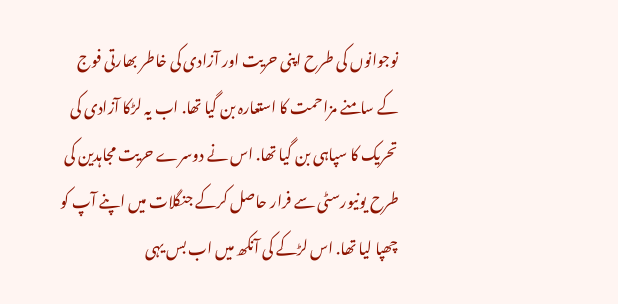نوجوانوں کی طرح اپنی حریت اور آزادی کی خاطر بھارتی فوج کے سامنے مزاحمت کا استعارہ بن گیا تھا. اب یہ لڑکا آزادی کی تحریک کا سپاہی بن گیا تھا. اس نے دوسرے حریت مجاہدین کی طرح یونیورسٹی سے فرار حاصل کرکے جنگلات میں اپنے آپ کو چھپا لیا تھا. اس لڑکے کی آنکھ میں اب بس یہی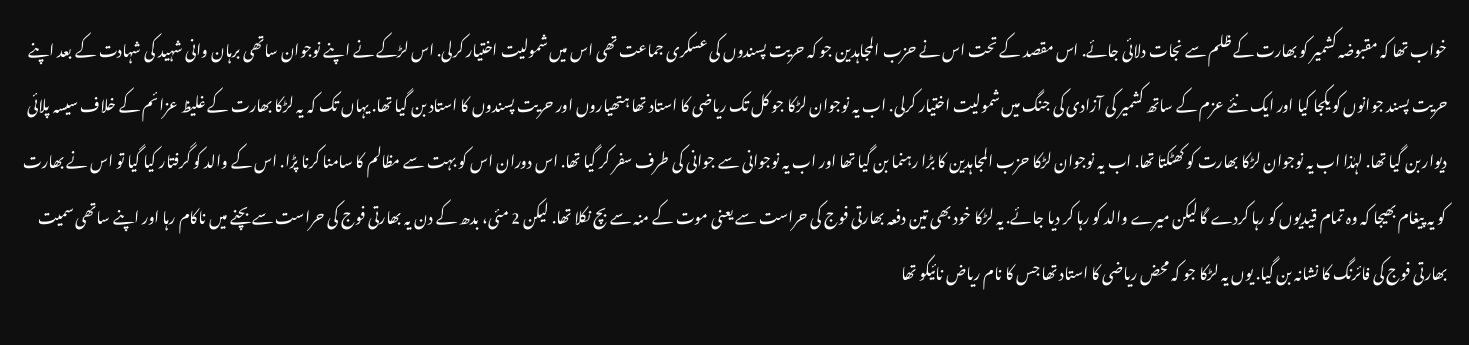خواب تھا کہ مقبوضہ کشمیر کو بھارت کے ظلم سے نجات دلائی جائے. اس مقصد کے تحت اس نے حزب المجاہدین جو کہ حریت پسندوں کی عسکری جماعت تھی اس میں شمولیت اختیار کرلی. اس لڑکے نے اپنے نوجوان ساتھی برہان وانی شہید کی شہادت کے بعد اپنے حریت پسند جوانوں کو یکجا کیا اور ایک نئے عزم کے ساتھ کشمیر کی آزادی کی جنگ میں شمولیت اختیار کرلی. اب یہ نوجوان لڑکا جو کل تک ریاضی کا استاد تھا ہتھیاروں اور حریت پسندوں کا استاد بن گیا تھا. یہاں تک کہ یہ لڑکا بھارت کے غلیظ عزائم کے خلاف سیسہ پلائی دیوار بن گیا تھا. لہٰذا اب یہ نوجوان لڑکا بھارت کو کھٹکتا تھا. اب یہ نوجوان لڑکا حزب المجاہدین کا بڑا رہنما بن گیا تھا اور اب یہ نوجوانی سے جوانی کی طرف سفر کر گیا تھا. اس دوران اس کو بہت سے مظالم کا سامنا کرنا پڑا. اس کے والد کو گرفتار کیا گیا تو اس نے بھارت کو یہ پیغام بھیجا کہ وہ تمام قیدیوں کو رہا کردے گا لیکن میرے والد کو رہا کر دیا جائے. یہ لڑکا خود بھی تین دفعہ بھارتی فوج کی حراست سے یعنی موت کے منہ سے بچ نکلا تھا. لیکن 2 مئی، بدھ کے دن یہ بھارتی فوج کی حراست سے بچنے میں ناکام رہا اور اپنے ساتھی سمیت بھارتی فوج کی فائرنگ کا نشانہ بن گیا. یوں یہ لڑکا جو کہ محض ریاضی کا استاد تھا جس کا نام ریاض نائیکو تھا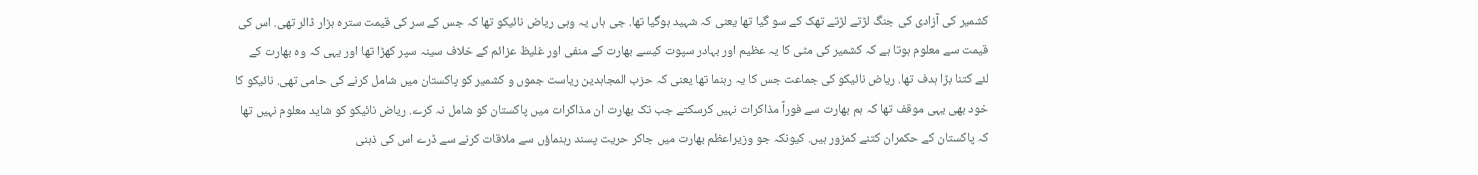کشمیر کی آزادی کی جنگ لڑتے لڑتے تھک کے سو گیا تھا یعنی کہ شہید ہوگیا تھا. جی ہاں یہ وہی ریاض نائیکو تھا کہ جس کے سر کی قیمت سترہ ہزار ڈالر تھی. اس کی قیمت سے معلوم ہوتا ہے کہ کشمیر کی مٹی کا یہ عظیم اور بہادر سپوت کیسے بھارت کے منفی اور غلیظ عزائم کے خلاف سینہ سپر کھڑا تھا اور یہی کہ وہ بھارت کے لئے کتنا بڑا ہدف تھا. ریاض نائیکو کی جماعت جس کا یہ رہنما تھا یعنی کہ حزب المجاہدین ریاست جموں و کشمیر کو پاکستان میں شامل کرنے کی حامی تھی. نائیکو کا خود بھی یہی موقف تھا کہ ہم بھارت سے فوراً مذاکرات نہیں کرسکتے جب تک بھارت ان مذاکرات میں پاکستان کو شامل نہ کرے. ریاض نائیکو کو شاید معلوم نہیں تھا کہ پاکستان کے حکمران کتنے کمزور ہیں. کیونکہ جو وزیراعظم بھارت میں جاکر حریت پسند رہنماؤں سے ملاقات کرنے سے ڈرے اس کی ذہنی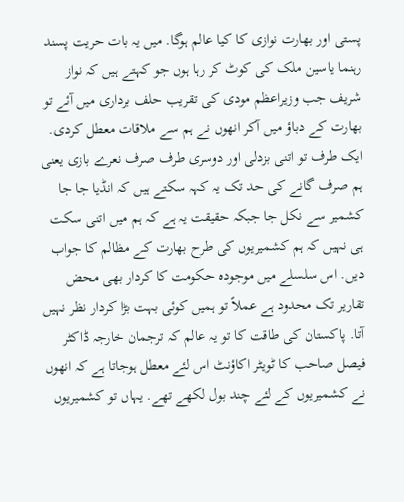پستی اور بھارت نوازی کا کیا عالم ہوگا. میں یہ بات حریت پسند رہنما یاسین ملک کی کوٹ کر رہا ہوں جو کہتے ہیں کہ نواز شریف جب وزیراعظم مودی کی تقریب حلف برداری میں آئے تو بھارت کے دباؤ میں آکر انھوں نے ہم سے ملاقات معطل کردی. ایک طرف تو اتنی بزدلی اور دوسری طرف صرف نعرے بازی یعنی ہم صرف گانے کی حد تک یہ کہہ سکتے ہیں کہ انڈیا جا جا کشمیر سے نکل جا جبکہ حقیقت یہ ہے کہ ہم میں اتنی سکت ہی نہیں کہ ہم کشمیریوں کی طرح بھارت کے مظالم کا جواب دیں. اس سلسلے میں موجودہ حکومت کا کردار بھی محض تقاریر تک محدود ہے عملاً تو ہمیں کوئی بہت بڑا کردار نظر نہیں آتا. پاکستان کی طاقت کا تو یہ عالم کہ ترجمان خارجہ ڈاکٹر فیصل صاحب کا ٹویٹر اکاؤنٹ اس لئے معطل ہوجاتا ہے کہ انھوں نے کشمیریوں کے لئے چند بول لکھے تھے. یہاں تو کشمیریوں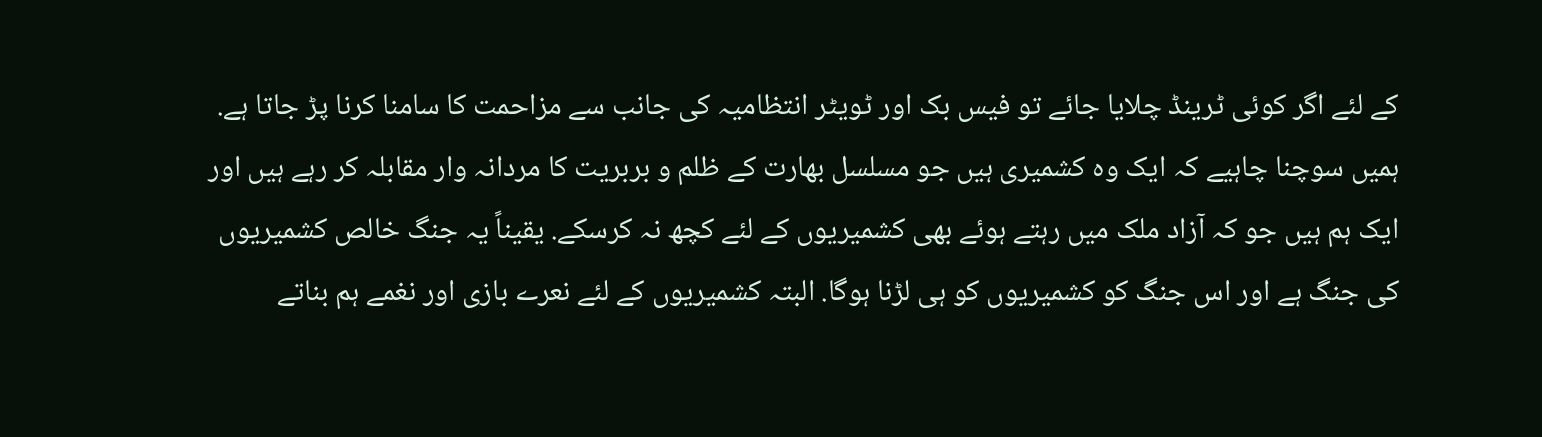کے لئے اگر کوئی ٹرینڈ چلایا جائے تو فیس بک اور ٹویٹر انتظامیہ کی جانب سے مزاحمت کا سامنا کرنا پڑ جاتا ہے. ہمیں سوچنا چاہیے کہ ایک وہ کشمیری ہیں جو مسلسل بھارت کے ظلم و بربریت کا مردانہ وار مقابلہ کر رہے ہیں اور ایک ہم ہیں جو کہ آزاد ملک میں رہتے ہوئے بھی کشمیریوں کے لئے کچھ نہ کرسکے. یقیناً یہ جنگ خالص کشمیریوں کی جنگ ہے اور اس جنگ کو کشمیریوں کو ہی لڑنا ہوگا. البتہ کشمیریوں کے لئے نعرے بازی اور نغمے ہم بناتے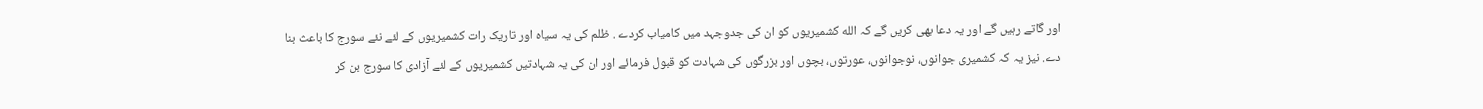اور گاتے رہیں گے اور یہ دعا بھی کریں گے کہ الله کشمیریوں کو ان کی جدوجہد میں کامیاب کردے . ظلم کی یہ سیاہ اور تاریک رات کشمیریوں کے لئے نئے سورج کا باعث بنا دے. نیز یہ کہ کشمیری جوانوں، نوجوانوں، عورتوں، بچوں اور بزرگوں کی شہادت کو قبول فرمائے اور ان کی یہ شہادتیں کشمیریوں کے لئے آزادی کا سورج بن کر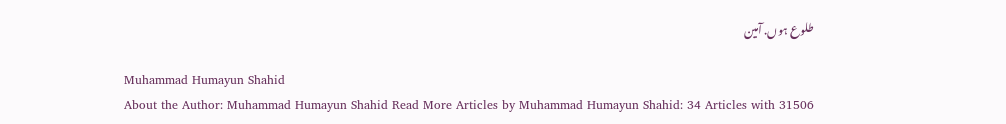طلوع ہوں. آمین

Muhammad Humayun Shahid
About the Author: Muhammad Humayun Shahid Read More Articles by Muhammad Humayun Shahid: 34 Articles with 31506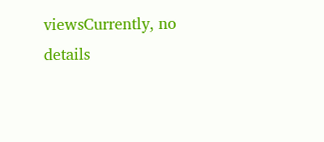viewsCurrently, no details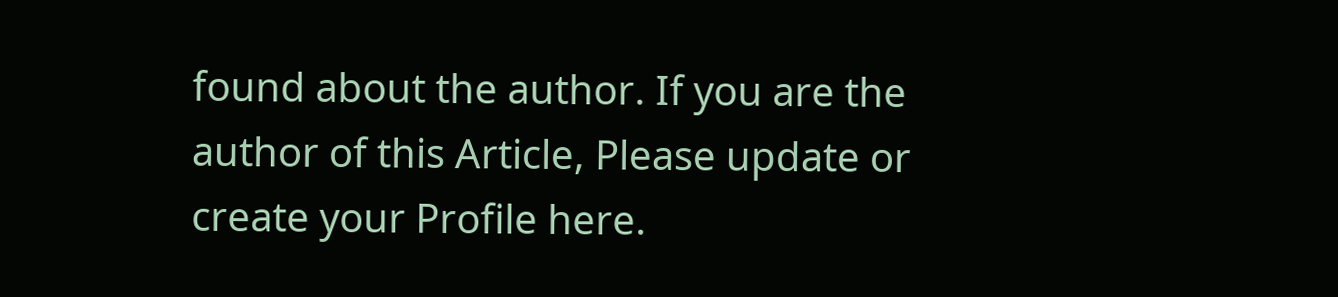found about the author. If you are the author of this Article, Please update or create your Profile here.